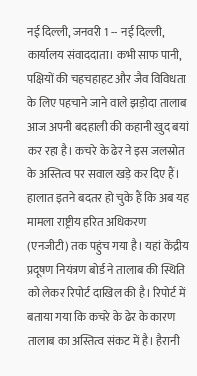नई दिल्ली, जनवरी 1 -- नई दिल्ली, कार्यालय संवाददाता। कभी साफ पानी, पक्षियों की चहचहाहट और जैव विविधता के लिए पहचाने जाने वाले झड़ोदा तालाब आज अपनी बदहाली की कहानी खुद बयां कर रहा है। कचरे के ढेर ने इस जलस्रोत के अस्तित्व पर सवाल खड़े कर दिए हैं। हालात इतने बदतर हो चुके हैं कि अब यह मामला राष्ट्रीय हरित अधिकरण (एनजीटी) तक पहुंच गया है। यहां केंद्रीय प्रदूषण नियंत्रण बोर्ड ने तालाब की स्थिति को लेकर रिपोर्ट दाखिल की है। रिपोर्ट में बताया गया कि कचरे के ढेर के कारण तालाब का अस्तित्व संकट में है। हैरानी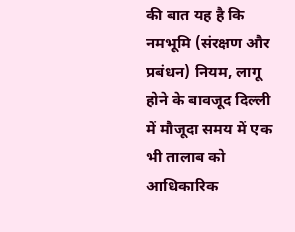की बात यह है कि नमभूमि (संरक्षण और प्रबंधन) नियम, लागू होने के बावजूद दिल्ली में मौजूदा समय में एक भी तालाब को आधिकारिक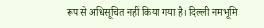रूप से अधिसूचित नहीं किया गया है। दिल्ली नमभूमि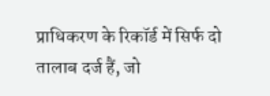प्राधिकरण के रिकॉर्ड में सिर्फ दो तालाब दर्ज हैं, जो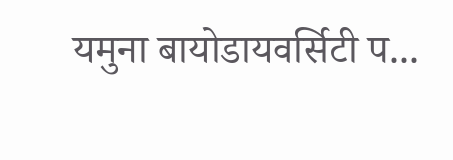यमुना बायोडायवर्सिटी प...